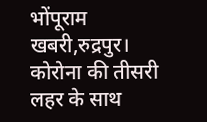भोंपूराम खबरी,रुद्रपुर। कोरोना की तीसरी लहर के साथ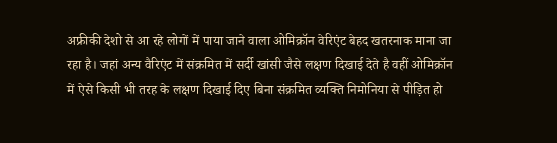अफ्रीकी देशो से आ रहे लोगों में पाया जाने वाला ओमिक्रॉन वेरिएंट बेहद खतरनाक माना जा रहा है। जहां अन्य वैरिएंट में संक्रमित में सर्दी खांसी जैसे लक्षण दिखाई देते है वहीं ओमिक्रॉन में ऐसे किसी भी तरह के लक्षण दिखाई दिए बिना संक्रमित व्यक्ति निमोनिया से पीड़ित हो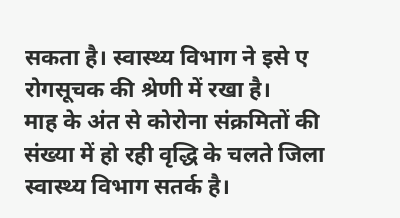सकता है। स्वास्थ्य विभाग ने इसे ए रोगसूचक की श्रेणी में रखा है।
माह के अंत से कोरोना संक्रमितों की संख्या में हो रही वृद्धि के चलते जिला स्वास्थ्य विभाग सतर्क है।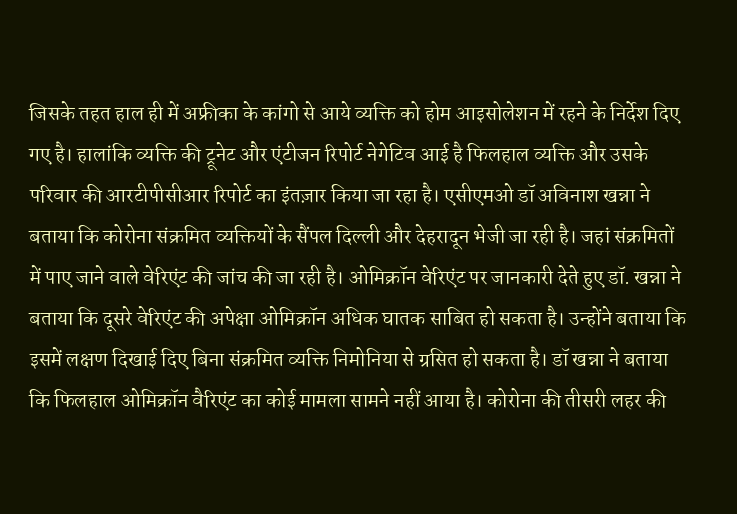जिसके तहत हाल ही में अफ्रीका के कांगो से आये व्यक्ति को होम आइसोलेशन में रहने के निर्देश दिए गए है। हालांकि व्यक्ति की ट्रूनेट और एंटीजन रिपोर्ट नेगेटिव आई है फिलहाल व्यक्ति और उसके परिवार की आरटीपीसीआर रिपोर्ट का इंतज़ार किया जा रहा है। एसीएमओ डॉ अविनाश खन्ना ने बताया कि कोरोना संक्रमित व्यक्तियों के सैंपल दिल्ली और देहरादून भेजी जा रही है। जहां संक्रमितों में पाए जाने वाले वेरिएंट की जांच की जा रही है। ओमिक्रॉन वेरिएंट पर जानकारी देते हुए डॉ. खन्ना ने बताया कि दूसरे वेरिएंट की अपेक्षा ओमिक्रॉन अधिक घातक साबित हो सकता है। उन्होंने बताया कि इसमें लक्षण दिखाई दिए बिना संक्रमित व्यक्ति निमोनिया से ग्रसित हो सकता है। डॉ खन्ना ने बताया कि फिलहाल ओमिक्रॉन वैरिएंट का कोई मामला सामने नहीं आया है। कोरोना की तीसरी लहर की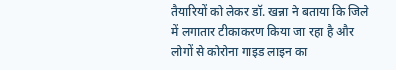तैयारियों को लेकर डॉ. खन्ना ने बताया कि जिले में लगातार टीकाकरण किया जा रहा है और लोगों से कोरोना गाइड लाइन का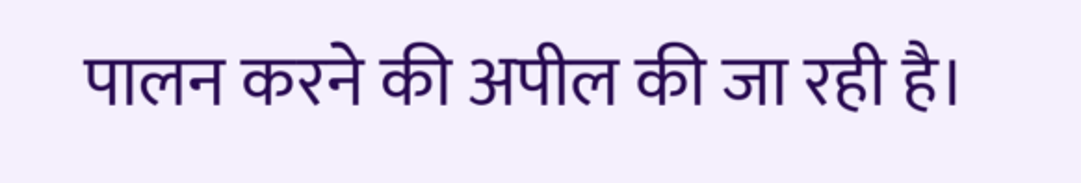पालन करने की अपील की जा रही है।